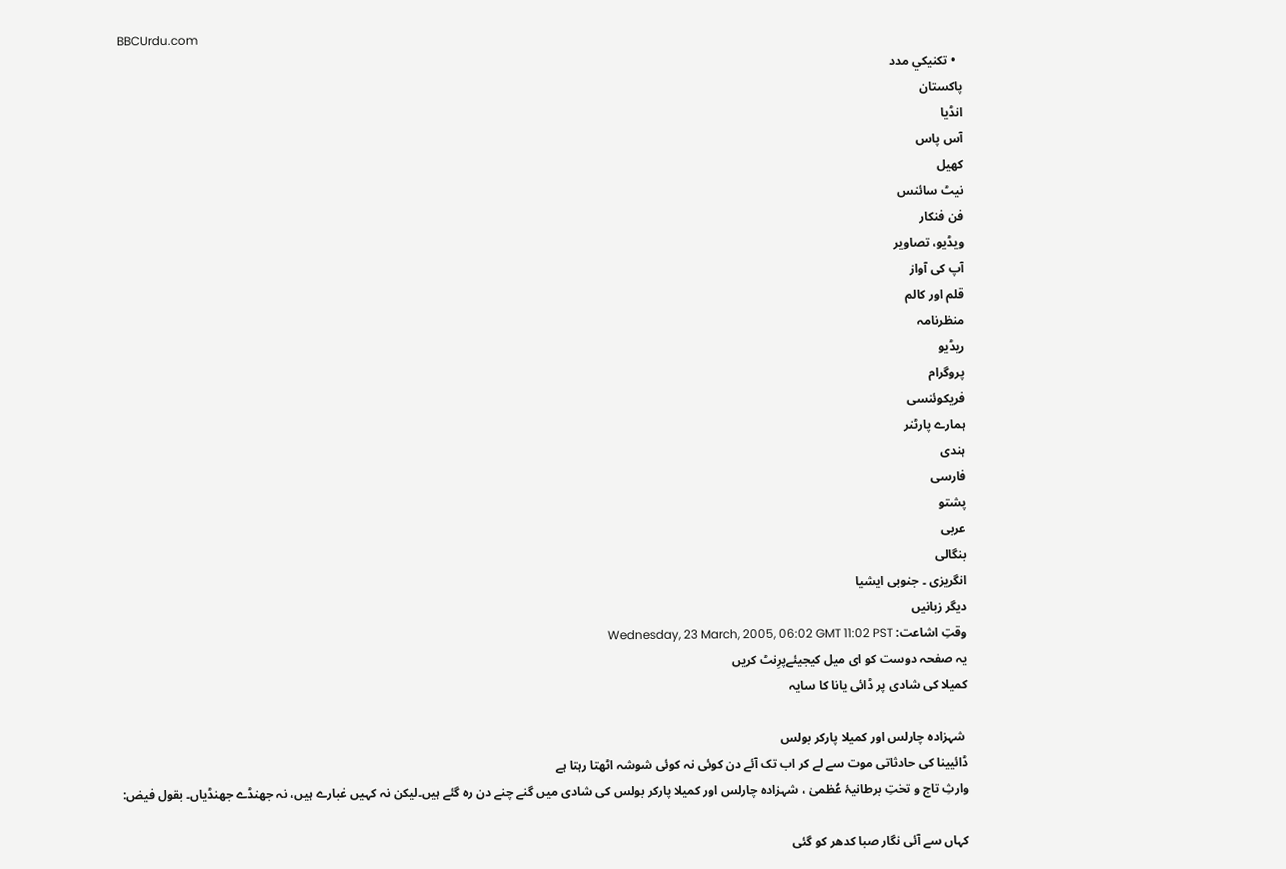BBCUrdu.com
  • تکنيکي مدد
پاکستان
انڈیا
آس پاس
کھیل
نیٹ سائنس
فن فنکار
ویڈیو، تصاویر
آپ کی آواز
قلم اور کالم
منظرنامہ
ریڈیو
پروگرام
فریکوئنسی
ہمارے پارٹنر
ہندی
فارسی
پشتو
عربی
بنگالی
انگریزی ۔ جنوبی ایشیا
دیگر زبانیں
وقتِ اشاعت: Wednesday, 23 March, 2005, 06:02 GMT 11:02 PST
یہ صفحہ دوست کو ای میل کیجیئےپرِنٹ کریں
کمیلا کی شادی پر ڈائی یانا کا سایہ

 شہزادہ چارلس اور کمیلا پارکر بولس
ڈائیینا کی حادثاتی موت سے لے کر اب تک آئے دن کوئی نہ کوئی شوشہ اٹھتا رہتا ہے
وارثِ تاج و تختِ برطانیۂ عُظمیٰ ، شہزادہ چارلس اور کمیلا پارکر بولس کی شادی میں گنے چنے دن رہ گئے ہیں۔لیکن نہ کہیں غبارے ہیں، نہ جھنڈے جھنڈیاں۔ بقول فیض:

کہاں سے آئی نگار صبا کدھر کو گئی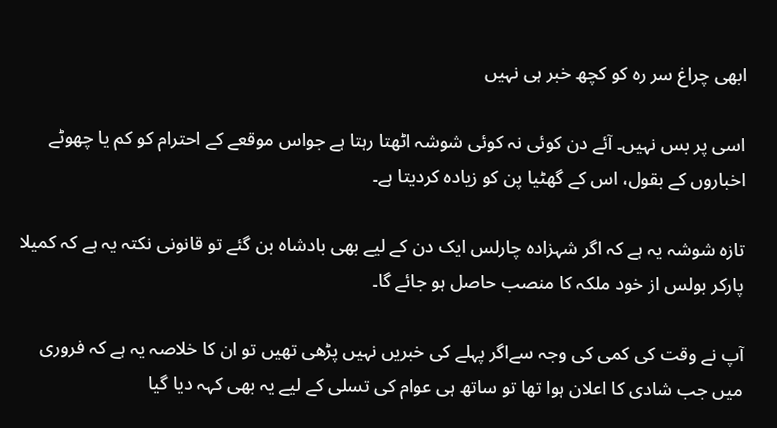ابھی چراغ سر رہ کو کچھ خبر ہی نہیں

اسی پر بس نہیں۔ آئے دن کوئی نہ کوئی شوشہ اٹھتا رہتا ہے جواس موقعے کے احترام کو کم یا چھوٹے اخباروں کے بقول، اس کے گھٹیا پن کو زیادہ کردیتا ہے۔

تازہ شوشہ یہ ہے کہ اگر شہزادہ چارلس ایک دن کے لیے بھی بادشاہ بن گئے تو قانونی نکتہ یہ ہے کہ کمیلا پارکر بولس از خود ملکہ کا منصب حاصل ہو جائے گا۔

آپ نے وقت کی کمی کی وجہ سےاگر پہلے کی خبریں نہیں پڑھی تھیں تو ان کا خلاصہ یہ ہے کہ فروری میں جب شادی کا اعلان ہوا تھا تو ساتھ ہی عوام کی تسلی کے لیے یہ بھی کہہ دیا گیا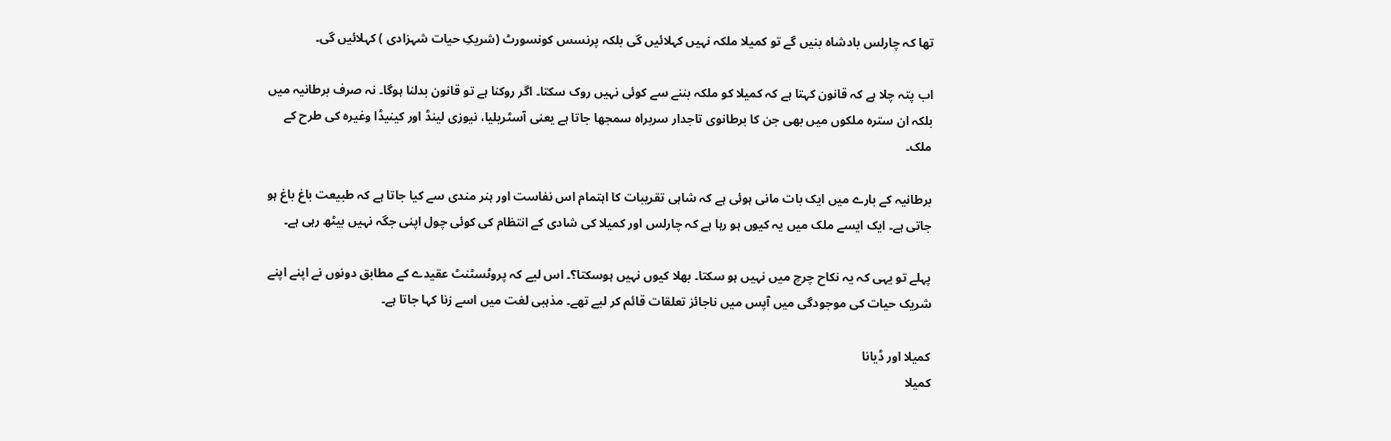تھا کہ چارلس بادشاہ بنیں گے تو کمیلا ملکہ نہیں کہلائیں گی بلکہ پرنسس کونسورٹ (شریکِ حیات شہزادی ) کہلائیں گی۔

اب پتہ چلا ہے کہ قانون کہتا ہے کہ کمیلا کو ملکہ بننے سے کوئی نہیں روک سکتا۔ اگر روکنا ہے تو قانون بدلنا ہوگا۔ نہ صرف برطانیہ میں بلکہ ان سترہ ملکوں میں بھی جن کا برطانوی تاجدار سربراہ سمجھا جاتا ہے یعنی آسٹریلیا، نیوزی لینڈ اور کینیڈا وغیرہ کی طرح کے ملک۔

برطانیہ کے بارے میں ایک بات مانی ہوئی ہے کہ شاہی تقریبات کا اہتمام اس نفاست اور ہنر مندی سے کیا جاتا ہے کہ طبیعت باغ باغ ہو جاتی ہے۔ ایک ایسے ملک میں یہ کیوں ہو رہا ہے کہ چارلس اور کمیلا کی شادی کے انتظام کی کوئی چول اپنی جگہ نہیں بیٹھ رہی ہے۔

پہلے تو یہی کہ یہ نکاح چرچ میں نہیں ہو سکتا۔ بھلا کیوں نہیں ہوسکتا؟۔ اس لیے کہ پروٹسٹنٹ عقیدے کے مطابق دونوں نے اپنے اپنے شریک حیات کی موجودگی میں آپس میں ناجائز تعلقات قائم کر لیے تھے۔ مذہبی لغت میں اسے زنا کہا جاتا ہے۔

کمیلا اور ڈیانا
کمیلا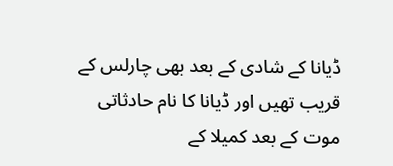ڈیانا کے شادی کے بعد بھی چارلس کے قریب تھیں اور ڈیانا کا نام حادثاتی موت کے بعد کمیلا کے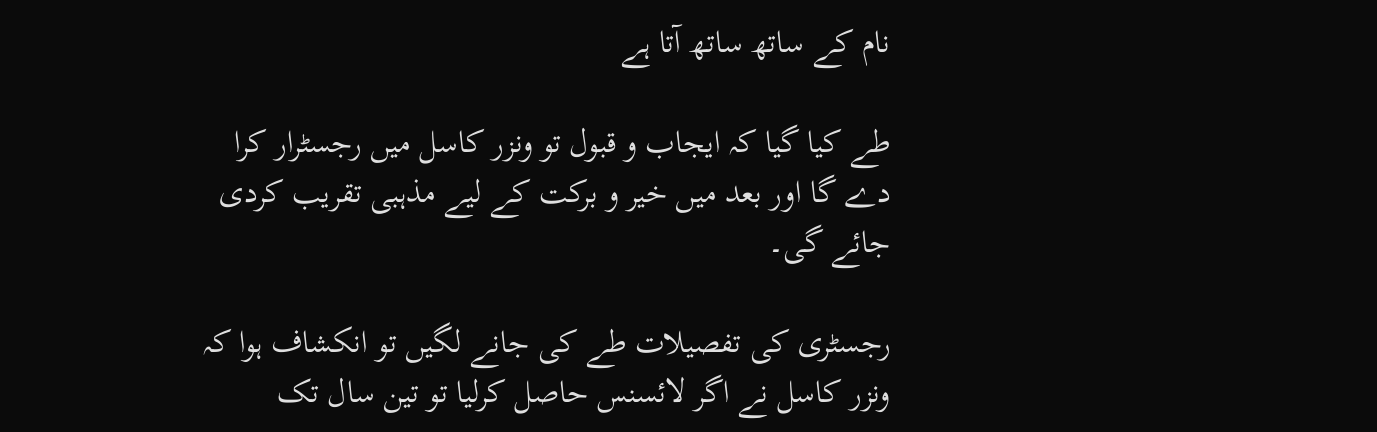نام کے ساتھ ساتھ آتا ہے

طے کیا گیا کہ ایجاب و قبول تو ونزر کاسل میں رجسٹرار کرا دے گا اور بعد میں خیر و برکت کے لیے مذہبی تقریب کردی جائے گی۔

رجسٹری کی تفصیلات طے کی جانے لگیں تو انکشاف ہوا کہ ونزر کاسل نے اگر لائسنس حاصل کرلیا تو تین سال تک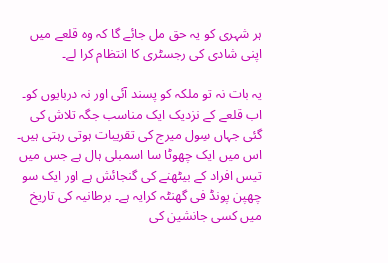ہر شہری کو یہ حق مل جائے گا کہ وہ قلعے میں اپنی شادی کی رجسٹری کا انتظام کرا لے۔

یہ بات نہ تو ملکہ کو پسند آئی اور نہ دربایوں کو۔ اب قلعے کے نزدیک ایک مناسب جگہ تلاش کی گئی جہاں سِول میرج کی تقریبات ہوتی رہتی ہیں۔ اس میں ایک چھوٹا سا اسمبلی ہال ہے جس میں تیس افراد کے بیٹھنے کی گنجائش ہے اور ایک سو چھپن پونڈ فی گھنٹہ کرایہ ہے۔ برطانیہ کی تاریخ میں کسی جانشین کی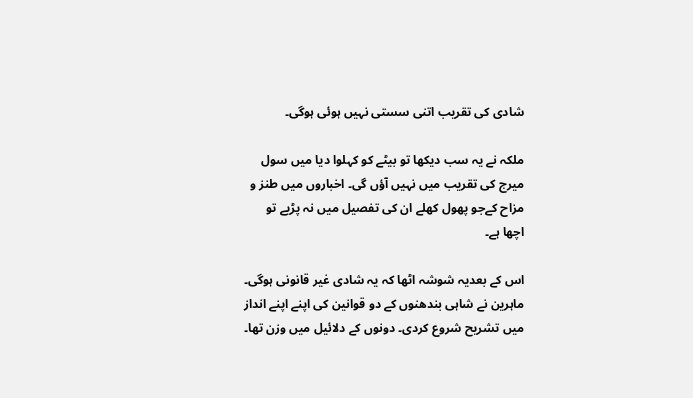شادی کی تقریب اتنی سستی نہیں ہوئی ہوگی۔

ملکہ نے یہ سب دیکھا تو بیٹے کو کہلوا دیا میں سول میرج کی تقریب میں نہیں آؤں گی۔ اخباروں میں طنز و مزاح کےجو پھول کھلے ان کی تفصیل میں نہ پڑیے تو اچھا ہے۔

اس کے بعدیہ شوشہ اٹھا کہ یہ شادی غیر قانونی ہوگی۔ ماہرین نے شاہی بندھنوں کے دو قوانین کی اپنے اپنے انداز میں تشریح شروع کردی۔ دونوں کے دلائیل میں وزن تھا۔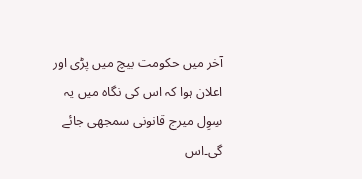آخر میں حکومت بیچ میں پڑی اور اعلان ہوا کہ اس کی نگاہ میں یہ سِوِل میرج قانونی سمجھی جائے گی۔اس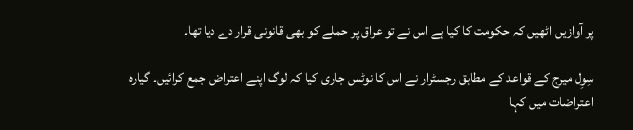پر آوازیں اٹھیں کہ حکومت کا کیا ہے اس نے تو عراق پر حملے کو بھی قانونی قرار دے دیا تھا۔

سِوِل میرج کے قواعد کے مطابق رجسٹرار نے اس کا نوٹس جاری کیا کہ لوگ اپنے اعتراض جمع کرائیں۔ گیارہ اعتراضات میں کہا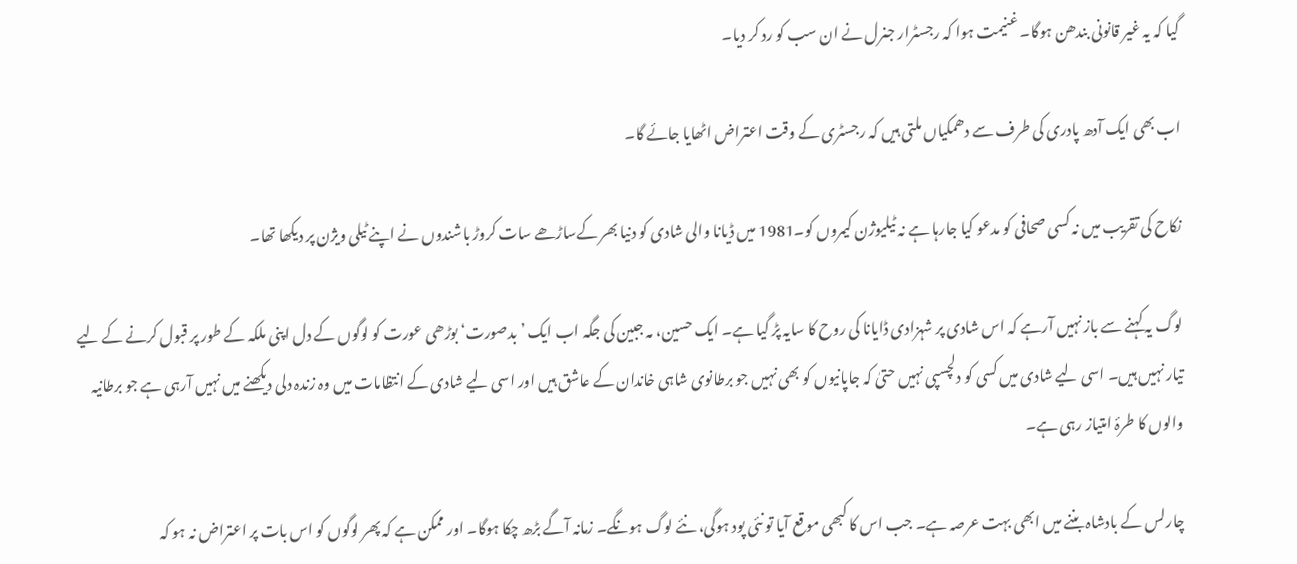گیا کہ یہ غیر قانونی بندھن ہوگا۔ غنیمت ہوا کہ رجسٹرار جنرل نے ان سب کو رد کر دیا۔

اب بھی ایک آدھ پادری کی طرف سے دھمکیاں ملتی ہیں کہ رجسٹری کے وقت اعتراض اٹھایا جائے گا۔

نکاح کی تقریب میں نہ کسی صحافی کو مدعو کیا جارہا ہے نہ ٹیلیوژن کیمروں کو۔1981 میں ڈیانا والی شادی کو دنیا بھر کےساڑھے سات کروڑ باشندوں نے اپنے ٹیلی ویژن پر دیکھا تھا۔

لوگ یہ کہنے سے باز نہیں آرہے کہ اس شادی پر شہزادی ڈایانا کی روح کا سایہ پڑ گیا ہے۔ ایک حسین، مہ جبین کی جگہ اب ایک ’بدصورت‘ بوڑھی عورت کو لوگوں کے دل اپنی ملکہ کے طور پر قبول کرنے کے لیے تیار نہیں ہیں۔ اسی لیے شادی میں کسی کو دلچسپی نہیں حتیٰ کہ جاپانیوں کو بھی نہیں جو برطانوی شاہی خاندان کے عاشق ہیں اور اسی لیے شادی کے انتظامات میں وہ زندہ دلی دیکھنے میں نہیں آرہی ہے جو برطانیہ والوں کا طرۂ امتیاز رہی ہے۔

چارلس کے بادشاہ بننے میں ابھی بہت عرصہ ہے۔ جب اس کا کبھی موقع آیا تو نئی پود ہوگی، نئے لوگ ہونگے۔ زمانہ آگے بڑھ چکا ہوگا۔ اور ممکن ہے کہ پھر لوگوں کو اس بات پر اعتراض نہ ہو کہ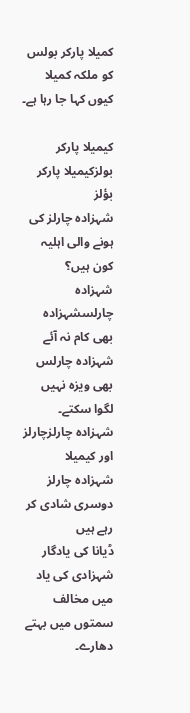کمیلا پارکر بولس کو ملکہ کمیلا کیوں کہا جا رہا ہے۔

کیمیلا پارکر بولزکیمیلا پارکر بؤلز
شہزادہ چارلز کی ہونے والی اہلیہ کون ہیں؟
شہزادہ چارلسشہزادہ بھی کام نہ آئے
شہزادہ چارلس بھی ویزہ نہیں لگوا سکتے۔
شہزادہ چارلزچارلز اور کیمیلا
شہزادہ چارلز دوسری شادی کر رہے ہیں
ڈیانا کی یادگار
شہزادی کی یاد میں مخالف سمتوں میں بہتے دھارے۔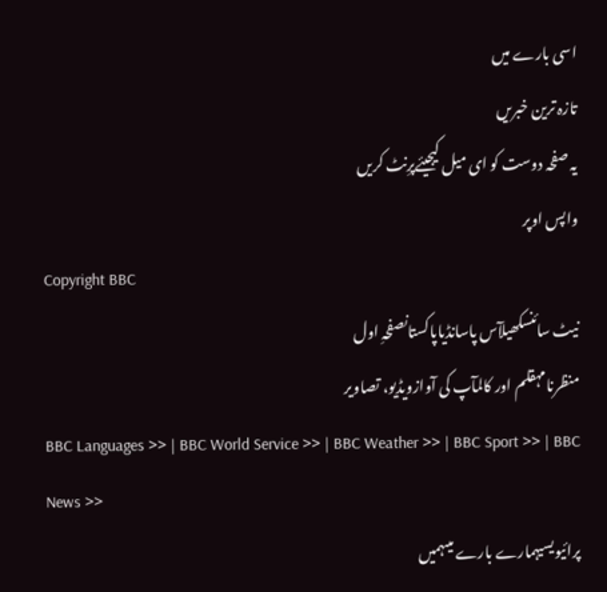اسی بارے میں
تازہ ترین خبریں
یہ صفحہ دوست کو ای میل کیجیئےپرِنٹ کریں
واپس اوپر
Copyright BBC
نیٹ سائنسکھیلآس پاسانڈیاپاکستانصفحہِ اول
منظرنامہقلم اور کالمآپ کی آوازویڈیو، تصاویر
BBC Languages >> | BBC World Service >> | BBC Weather >> | BBC Sport >> | BBC News >>
پرائیویسیہمارے بارے میںہمیں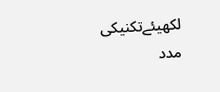لکھیئےتکنیکی مدد